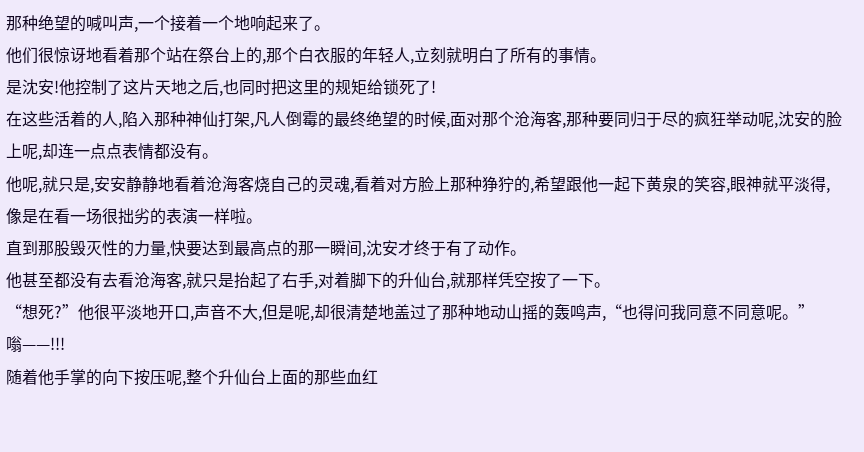那种绝望的喊叫声,一个接着一个地响起来了。
他们很惊讶地看着那个站在祭台上的,那个白衣服的年轻人,立刻就明白了所有的事情。
是沈安!他控制了这片天地之后,也同时把这里的规矩给锁死了!
在这些活着的人,陷入那种神仙打架,凡人倒霉的最终绝望的时候,面对那个沧海客,那种要同归于尽的疯狂举动呢,沈安的脸上呢,却连一点点表情都没有。
他呢,就只是,安安静静地看着沧海客烧自己的灵魂,看着对方脸上那种狰狞的,希望跟他一起下黄泉的笑容,眼神就平淡得,像是在看一场很拙劣的表演一样啦。
直到那股毁灭性的力量,快要达到最高点的那一瞬间,沈安才终于有了动作。
他甚至都没有去看沧海客,就只是抬起了右手,对着脚下的升仙台,就那样凭空按了一下。
“想死?”他很平淡地开口,声音不大,但是呢,却很清楚地盖过了那种地动山摇的轰鸣声,“也得问我同意不同意呢。”
嗡——!!!
随着他手掌的向下按压呢,整个升仙台上面的那些血红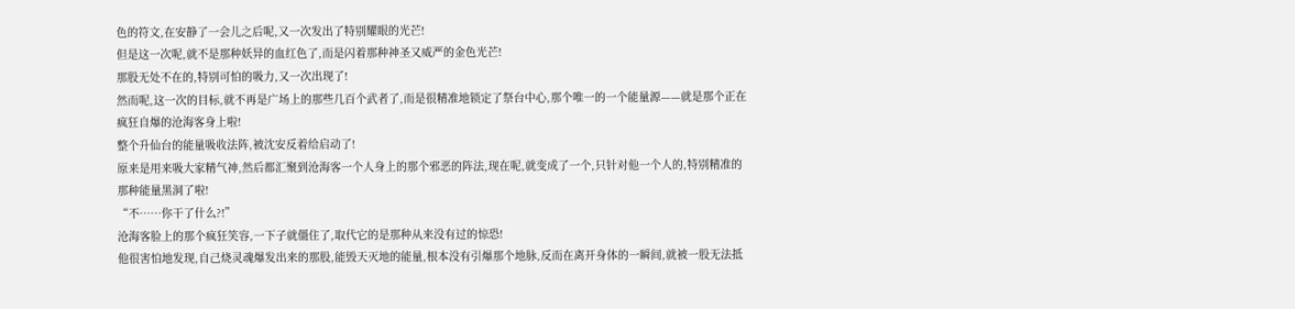色的符文,在安静了一会儿之后呢,又一次发出了特别耀眼的光芒!
但是这一次呢,就不是那种妖异的血红色了,而是闪着那种神圣又威严的金色光芒!
那股无处不在的,特别可怕的吸力,又一次出现了!
然而呢,这一次的目标,就不再是广场上的那些几百个武者了,而是很精准地锁定了祭台中心,那个唯一的一个能量源——就是那个正在疯狂自爆的沧海客身上啦!
整个升仙台的能量吸收法阵,被沈安反着给启动了!
原来是用来吸大家精气神,然后都汇聚到沧海客一个人身上的那个邪恶的阵法,现在呢,就变成了一个,只针对他一个人的,特别精准的那种能量黑洞了啦!
“不……你干了什么?!”
沧海客脸上的那个疯狂笑容,一下子就僵住了,取代它的是那种从来没有过的惊恐!
他很害怕地发现,自己烧灵魂爆发出来的那股,能毁天灭地的能量,根本没有引爆那个地脉,反而在离开身体的一瞬间,就被一股无法抵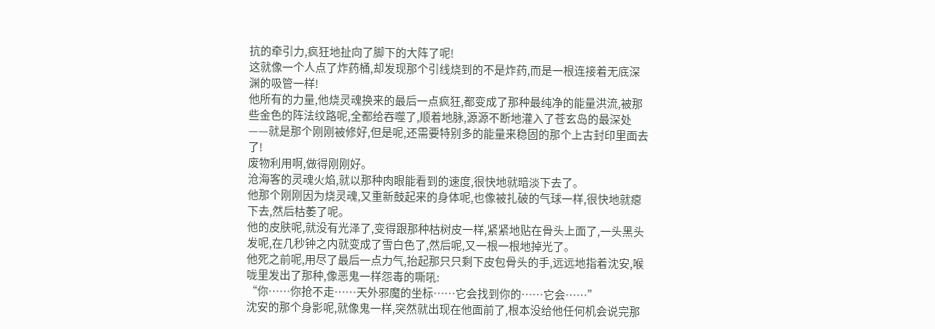抗的牵引力,疯狂地扯向了脚下的大阵了呢!
这就像一个人点了炸药桶,却发现那个引线烧到的不是炸药,而是一根连接着无底深渊的吸管一样!
他所有的力量,他烧灵魂换来的最后一点疯狂,都变成了那种最纯净的能量洪流,被那些金色的阵法纹路呢,全都给吞噬了,顺着地脉,源源不断地灌入了苍玄岛的最深处——就是那个刚刚被修好,但是呢,还需要特别多的能量来稳固的那个上古封印里面去了!
废物利用啊,做得刚刚好。
沧海客的灵魂火焰,就以那种肉眼能看到的速度,很快地就暗淡下去了。
他那个刚刚因为烧灵魂,又重新鼓起来的身体呢,也像被扎破的气球一样,很快地就瘪下去,然后枯萎了呢。
他的皮肤呢,就没有光泽了,变得跟那种枯树皮一样,紧紧地贴在骨头上面了,一头黑头发呢,在几秒钟之内就变成了雪白色了,然后呢,又一根一根地掉光了。
他死之前呢,用尽了最后一点力气,抬起那只只剩下皮包骨头的手,远远地指着沈安,喉咙里发出了那种,像恶鬼一样怨毒的嘶吼:
“你……你抢不走……天外邪魔的坐标……它会找到你的……它会……”
沈安的那个身影呢,就像鬼一样,突然就出现在他面前了,根本没给他任何机会说完那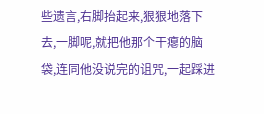些遗言,右脚抬起来,狠狠地落下去,一脚呢,就把他那个干瘪的脑袋,连同他没说完的诅咒,一起踩进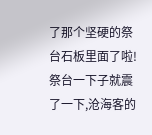了那个坚硬的祭台石板里面了啦!
祭台一下子就震了一下,沧海客的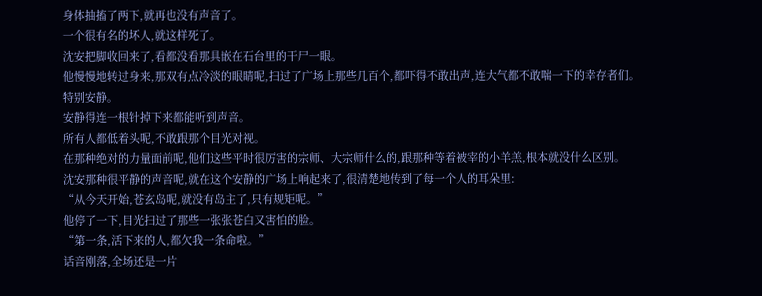身体抽搐了两下,就再也没有声音了。
一个很有名的坏人,就这样死了。
沈安把脚收回来了,看都没看那具嵌在石台里的干尸一眼。
他慢慢地转过身来,那双有点冷淡的眼睛呢,扫过了广场上那些几百个,都吓得不敢出声,连大气都不敢喘一下的幸存者们。
特别安静。
安静得连一根针掉下来都能听到声音。
所有人都低着头呢,不敢跟那个目光对视。
在那种绝对的力量面前呢,他们这些平时很厉害的宗师、大宗师什么的,跟那种等着被宰的小羊羔,根本就没什么区别。
沈安那种很平静的声音呢,就在这个安静的广场上响起来了,很清楚地传到了每一个人的耳朵里:
“从今天开始,苍玄岛呢,就没有岛主了,只有规矩呢。”
他停了一下,目光扫过了那些一张张苍白又害怕的脸。
“第一条,活下来的人,都欠我一条命啦。”
话音刚落,全场还是一片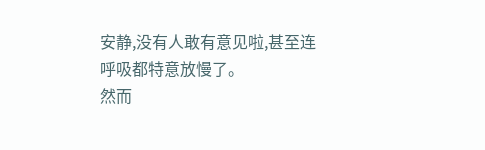安静,没有人敢有意见啦,甚至连呼吸都特意放慢了。
然而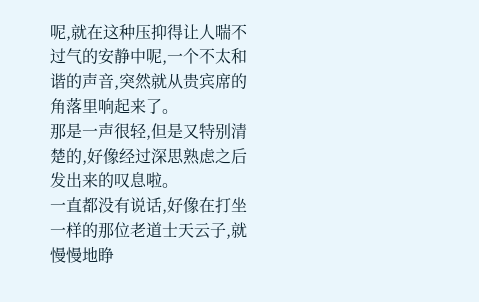呢,就在这种压抑得让人喘不过气的安静中呢,一个不太和谐的声音,突然就从贵宾席的角落里响起来了。
那是一声很轻,但是又特别清楚的,好像经过深思熟虑之后发出来的叹息啦。
一直都没有说话,好像在打坐一样的那位老道士天云子,就慢慢地睁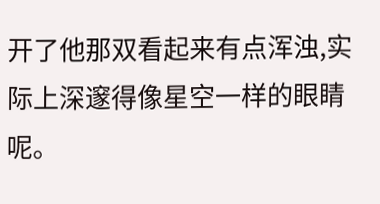开了他那双看起来有点浑浊,实际上深邃得像星空一样的眼睛呢。